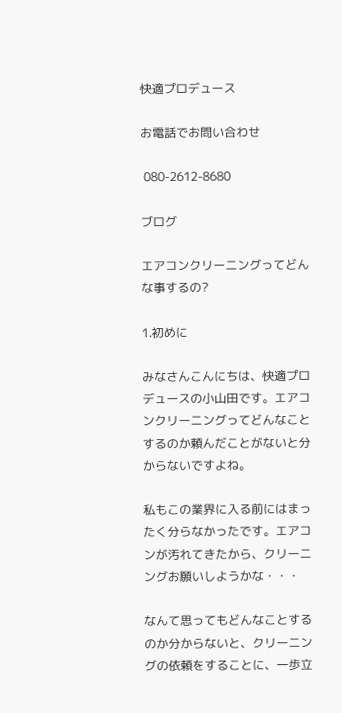快適プロデュース

お電話でお問い合わせ

 080-2612-8680

ブログ

エアコンクリーニングってどんな事するの?

1.初めに

みなさんこんにちは、快適プロデュースの小山田です。エアコンクリーニングってどんなことするのか頼んだことがないと分からないですよね。

私もこの業界に入る前にはまったく分らなかったです。エアコンが汚れてきたから、クリーニングお願いしようかな・・・

なんて思ってもどんなことするのか分からないと、クリーニングの依頼をすることに、一歩立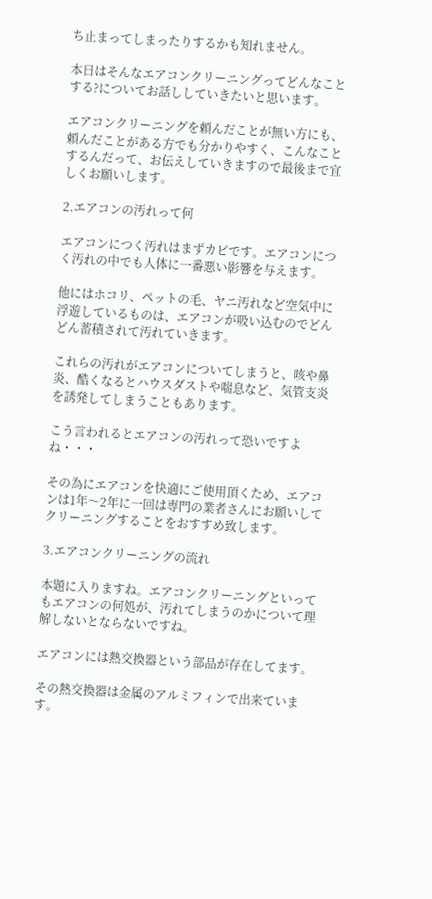ち止まってしまったりするかも知れません。

本日はそんなエアコンクリーニングってどんなことする?についてお話ししていきたいと思います。

エアコンクリーニングを頼んだことが無い方にも、頼んだことがある方でも分かりやすく、こんなことするんだって、お伝えしていきますので最後まで宜しくお願いします。

2.エアコンの汚れって何

エアコンにつく汚れはまずカビです。エアコンにつく汚れの中でも人体に一番悪い影響を与えます。

他にはホコリ、ペットの毛、ヤニ汚れなど空気中に浮遊しているものは、エアコンが吸い込むのでどんどん蓄積されて汚れていきます。

これらの汚れがエアコンについてしまうと、咳や鼻炎、酷くなるとハウスダストや喘息など、気管支炎を誘発してしまうこともあります。

こう言われるとエアコンの汚れって恐いですよね・・・

その為にエアコンを快適にご使用頂くため、エアコンは1年〜2年に一回は専門の業者さんにお願いしてクリーニングすることをおすすめ致します。

3.エアコンクリーニングの流れ

本題に入りますね。エアコンクリーニングといってもエアコンの何処が、汚れてしまうのかについて理解しないとならないですね。

エアコンには熱交換器という部品が存在してます。

その熱交換器は金属のアルミフィンで出来ています。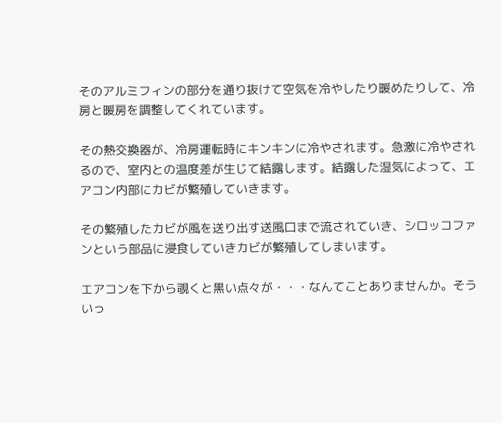そのアルミフィンの部分を通り抜けて空気を冷やしたり暖めたりして、冷房と暖房を調整してくれています。

その熱交換器が、冷房運転時にキンキンに冷やされます。急激に冷やされるので、室内との温度差が生じて結露します。結露した湿気によって、エアコン内部にカビが繁殖していきます。

その繁殖したカビが風を送り出す送風口まで流されていき、シロッコファンという部品に浸食していきカビが繁殖してしまいます。

エアコンを下から覗くと黒い点々が・・・なんてことありませんか。そういっ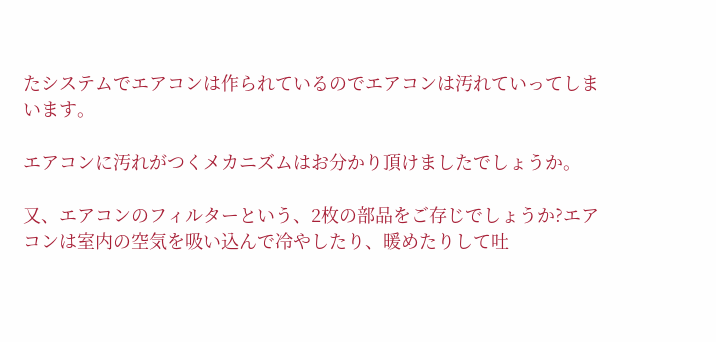たシステムでエアコンは作られているのでエアコンは汚れていってしまいます。

エアコンに汚れがつくメカニズムはお分かり頂けましたでしょうか。

又、エアコンのフィルターという、2枚の部品をご存じでしょうか?エアコンは室内の空気を吸い込んで冷やしたり、暖めたりして吐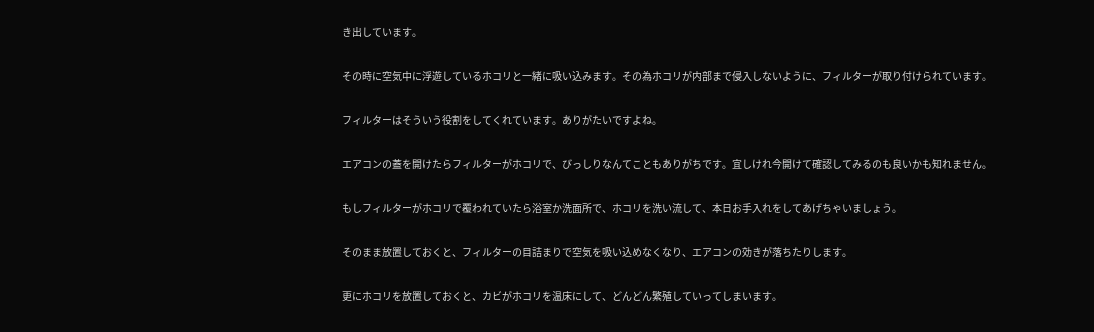き出しています。

その時に空気中に浮遊しているホコリと一緒に吸い込みます。その為ホコリが内部まで侵入しないように、フィルターが取り付けられています。

フィルターはそういう役割をしてくれています。ありがたいですよね。

エアコンの蓋を開けたらフィルターがホコリで、びっしりなんてこともありがちです。宜しけれ今開けて確認してみるのも良いかも知れません。

もしフィルターがホコリで覆われていたら浴室か洗面所で、ホコリを洗い流して、本日お手入れをしてあげちゃいましょう。

そのまま放置しておくと、フィルターの目詰まりで空気を吸い込めなくなり、エアコンの効きが落ちたりします。

更にホコリを放置しておくと、カビがホコリを温床にして、どんどん繁殖していってしまいます。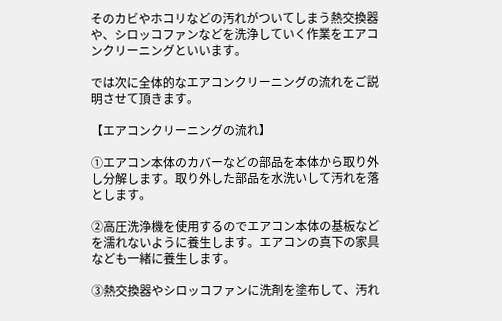そのカビやホコリなどの汚れがついてしまう熱交換器や、シロッコファンなどを洗浄していく作業をエアコンクリーニングといいます。

では次に全体的なエアコンクリーニングの流れをご説明させて頂きます。

【エアコンクリーニングの流れ】

①エアコン本体のカバーなどの部品を本体から取り外し分解します。取り外した部品を水洗いして汚れを落とします。

②高圧洗浄機を使用するのでエアコン本体の基板などを濡れないように養生します。エアコンの真下の家具なども一緒に養生します。

③熱交換器やシロッコファンに洗剤を塗布して、汚れ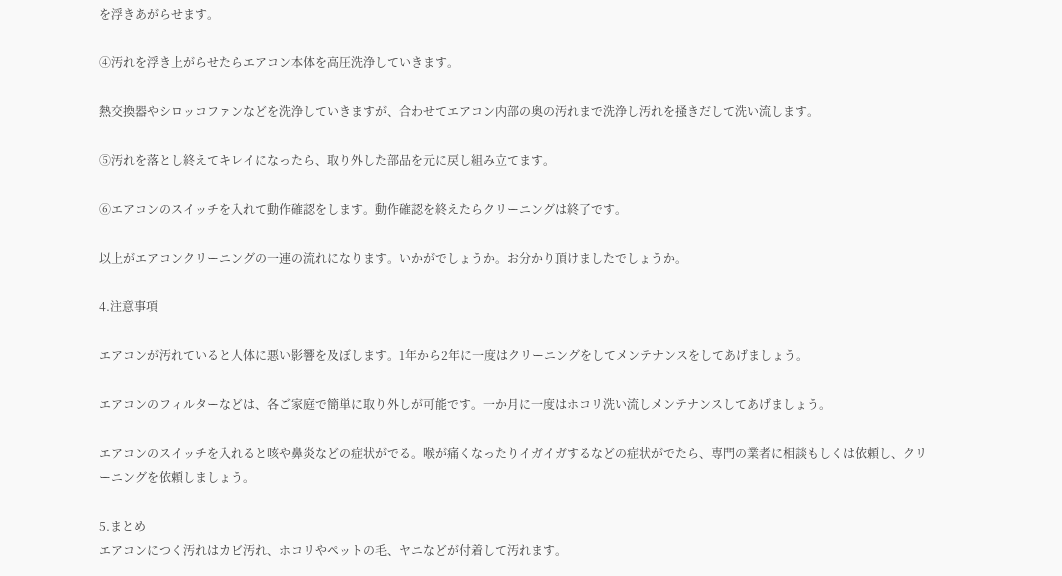を浮きあがらせます。

④汚れを浮き上がらせたらエアコン本体を高圧洗浄していきます。

熱交換器やシロッコファンなどを洗浄していきますが、合わせてエアコン内部の奥の汚れまで洗浄し汚れを掻きだして洗い流します。

⑤汚れを落とし終えてキレイになったら、取り外した部品を元に戻し組み立てます。

⑥エアコンのスイッチを入れて動作確認をします。動作確認を終えたらクリーニングは終了です。

以上がエアコンクリーニングの一連の流れになります。いかがでしょうか。お分かり頂けましたでしょうか。

4.注意事項

エアコンが汚れていると人体に悪い影響を及ぼします。1年から2年に一度はクリーニングをしてメンテナンスをしてあげましょう。

エアコンのフィルターなどは、各ご家庭で簡単に取り外しが可能です。一か月に一度はホコリ洗い流しメンテナンスしてあげましょう。

エアコンのスイッチを入れると咳や鼻炎などの症状がでる。喉が痛くなったりイガイガするなどの症状がでたら、専門の業者に相談もしくは依頼し、クリーニングを依頼しましょう。

5.まとめ
エアコンにつく汚れはカビ汚れ、ホコリやペットの毛、ヤニなどが付着して汚れます。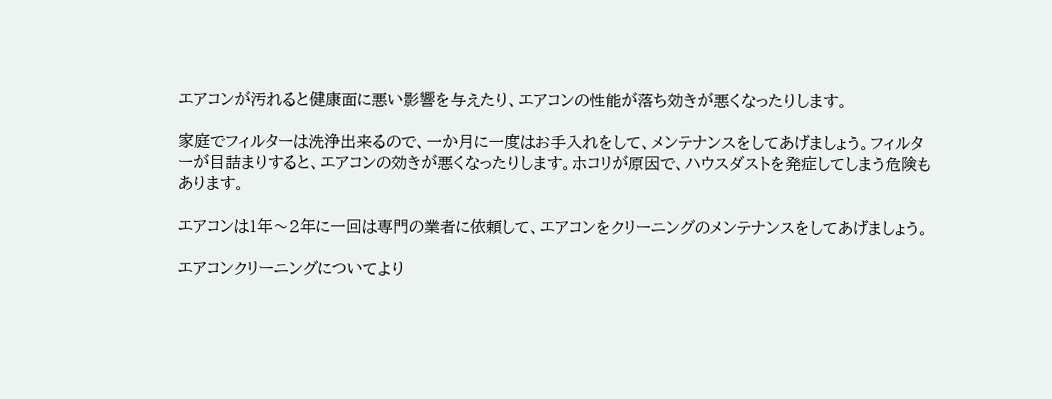エアコンが汚れると健康面に悪い影響を与えたり、エアコンの性能が落ち効きが悪くなったりします。

家庭でフィルターは洗浄出来るので、一か月に一度はお手入れをして、メンテナンスをしてあげましょう。フィルターが目詰まりすると、エアコンの効きが悪くなったりします。ホコリが原因で、ハウスダストを発症してしまう危険もあります。

エアコンは1年〜2年に一回は専門の業者に依頼して、エアコンをクリーニングのメンテナンスをしてあげましょう。

エアコンクリーニングについてより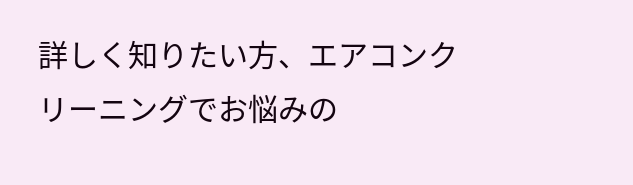詳しく知りたい方、エアコンクリーニングでお悩みの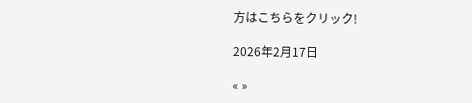方はこちらをクリック!

2026年2月17日

« »